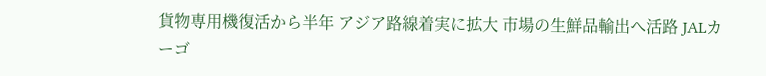貨物専用機復活から半年 アジア路線着実に拡大 市場の生鮮品輸出へ活路 JALカーゴ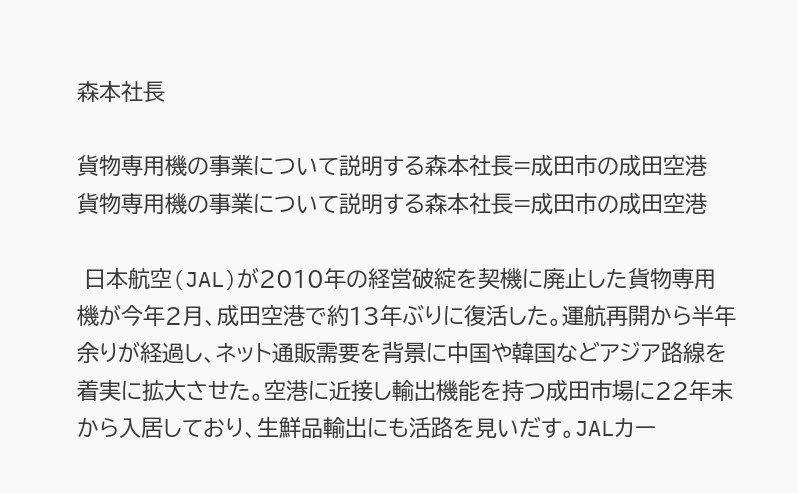森本社長

貨物専用機の事業について説明する森本社長=成田市の成田空港
貨物専用機の事業について説明する森本社長=成田市の成田空港

 日本航空(JAL)が2010年の経営破綻を契機に廃止した貨物専用機が今年2月、成田空港で約13年ぶりに復活した。運航再開から半年余りが経過し、ネット通販需要を背景に中国や韓国などアジア路線を着実に拡大させた。空港に近接し輸出機能を持つ成田市場に22年末から入居しており、生鮮品輸出にも活路を見いだす。JALカー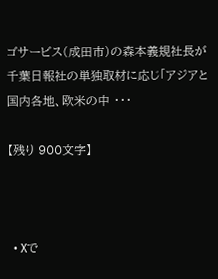ゴサービス(成田市)の森本義規社長が千葉日報社の単独取材に応じ「アジアと国内各地、欧米の中 ・・・

【残り 900文字】



  • Xで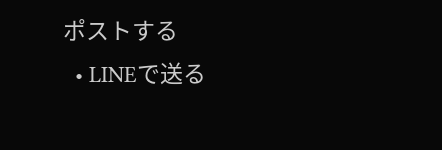ポストする
  • LINEで送る